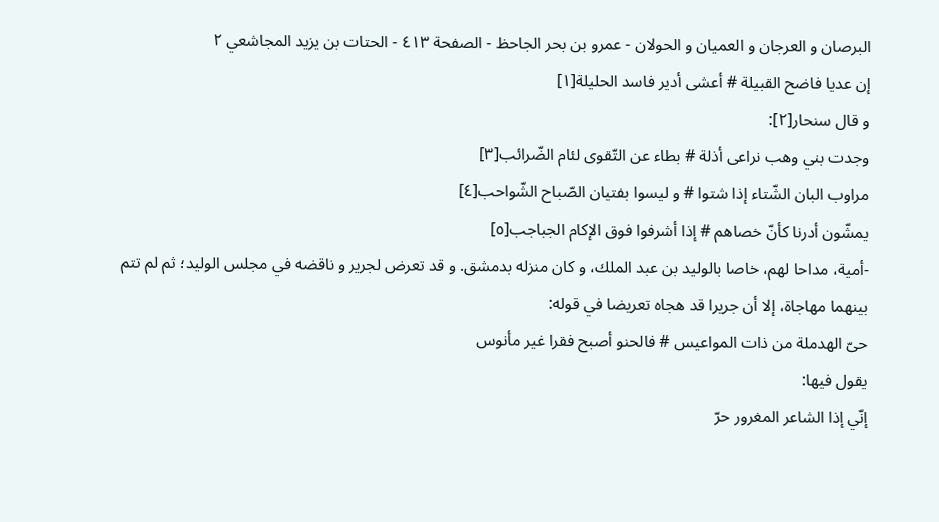البرصان و العرجان و العميان و الحولان - عمرو بن بحر الجاحظ - الصفحة ٤١٣ - الحتات بن يزيد المجاشعي ٢
إن عديا فاضح القبيلة # أعشى أدير فاسد الحليلة[١]
و قال سنحار[٢]:
وجدت بني وهب نراعى أذلة # بطاء عن التّقوى لئام الضّرائب[٣]
مراوب البان الشّتاء إذا شتوا # و ليسوا بفتيان الصّباح الشّواحب[٤]
يمشّون أدرنا كأنّ خصاهم # إذا أشرفوا فوق الإكام الجباجب[٥]
-أمية، مداحا لهم، خاصا بالوليد بن عبد الملك، و كان منزله بدمشق. و قد تعرض لجرير و ناقضه في مجلس الوليد؛ ثم لم تتم بينهما مهاجاة، إلا أن جريرا قد هجاه تعريضا في قوله:
حىّ الهدملة من ذات المواعيس # فالحنو أصبح فقرا غير مأنوس
يقول فيها:
إنّي إذا الشاعر المغرور حرّ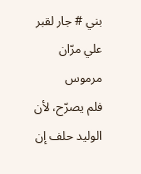بني # جار لقبر علي مرّان مرموس
فلم يصرّح، لأن الوليد حلف إن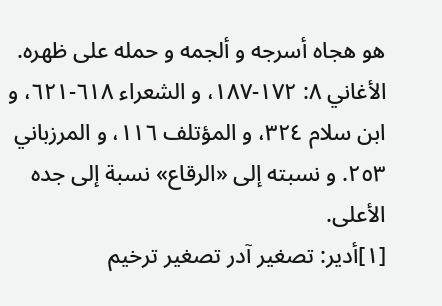هو هجاه أسرجه و ألجمه و حمله على ظهره. الأغاني ٨: ١٧٢-١٨٧، و الشعراء ٦١٨-٦٢١، و ابن سلام ٣٢٤، و المؤتلف ١١٦، و المرزباني ٢٥٣. و نسبته إلى «الرقاع» نسبة إلى جده الأعلى.
[١]أدير: تصغير آدر تصغير ترخيم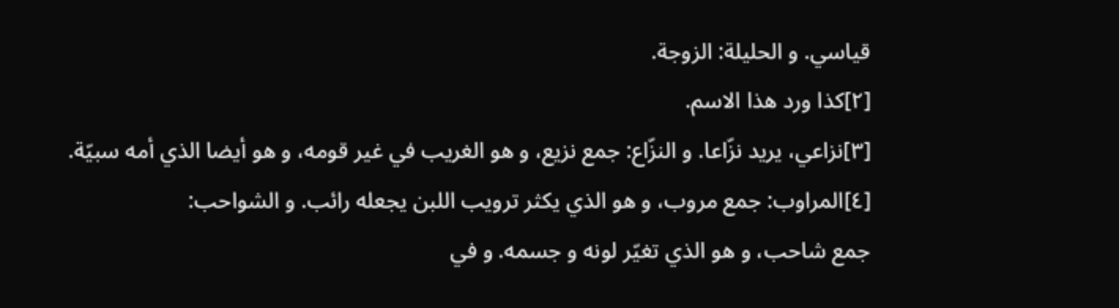قياسي. و الحليلة: الزوجة.
[٢]كذا ورد هذا الاسم.
[٣]نزاعي، يريد نزّاعا. و النزّاع: جمع نزيع، و هو الغريب في غير قومه، و هو أيضا الذي أمه سبيّة.
[٤]المراوب: جمع مروب، و هو الذي يكثر ترويب اللبن يجعله رائب. و الشواحب:
جمع شاحب، و هو الذي تغيّر لونه و جسمه. و في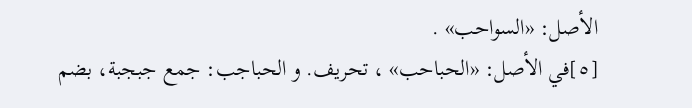الأصل: «السواحب» .
[٥]في الأصل: «الحباحب» ، تحريف. و الحباجب: جمع جبجبة، بضم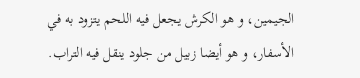الجيمين، و هو الكرش يجعل فيه اللحم يتزود به في الأسفار، و هو أيضا زبيل من جلود ينقل فيه التراب.